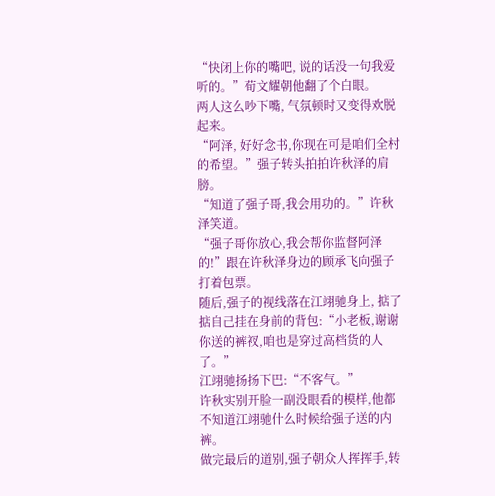“快闭上你的嘴吧, 说的话没一句我爱听的。”荀文耀朝他翻了个白眼。
两人这么吵下嘴, 气氛顿时又变得欢脱起来。
“阿泽, 好好念书,你现在可是咱们全村的希望。”强子转头拍拍许秋泽的肩膀。
“知道了强子哥,我会用功的。”许秋泽笑道。
“强子哥你放心,我会帮你监督阿泽的!”跟在许秋泽身边的顾承飞向强子打着包票。
随后,强子的视线落在江翊驰身上, 掂了掂自己挂在身前的背包:“小老板,谢谢你送的裤衩,咱也是穿过高档货的人了。”
江翊驰扬扬下巴:“不客气。”
许秋实别开脸一副没眼看的模样,他都不知道江翊驰什么时候给强子送的内裤。
做完最后的道别,强子朝众人挥挥手,转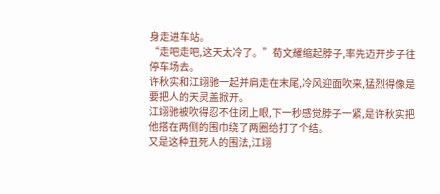身走进车站。
“走吧走吧,这天太冷了。”荀文耀缩起脖子,率先迈开步子往停车场去。
许秋实和江翊驰一起并肩走在末尾,冷风迎面吹来,猛烈得像是要把人的天灵盖掀开。
江翊驰被吹得忍不住闭上眼,下一秒感觉脖子一紧,是许秋实把他搭在两侧的围巾绕了两圈给打了个结。
又是这种丑死人的围法,江翊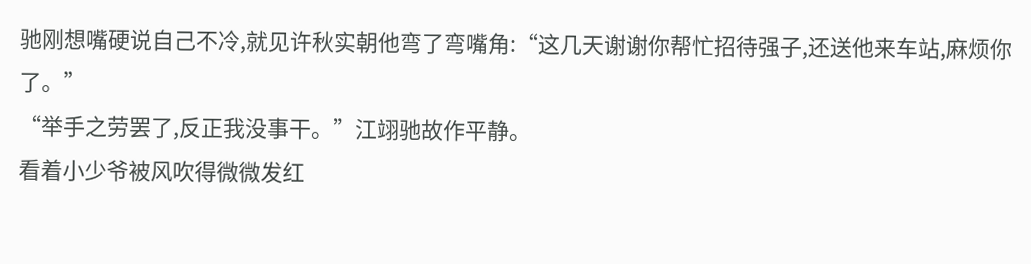驰刚想嘴硬说自己不冷,就见许秋实朝他弯了弯嘴角:“这几天谢谢你帮忙招待强子,还送他来车站,麻烦你了。”
“举手之劳罢了,反正我没事干。”江翊驰故作平静。
看着小少爷被风吹得微微发红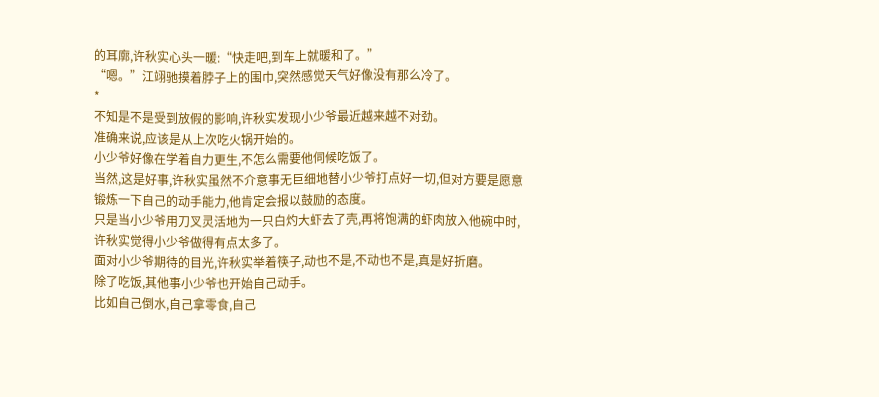的耳廓,许秋实心头一暖:“快走吧,到车上就暖和了。”
“嗯。”江翊驰摸着脖子上的围巾,突然感觉天气好像没有那么冷了。
*
不知是不是受到放假的影响,许秋实发现小少爷最近越来越不对劲。
准确来说,应该是从上次吃火锅开始的。
小少爷好像在学着自力更生,不怎么需要他伺候吃饭了。
当然,这是好事,许秋实虽然不介意事无巨细地替小少爷打点好一切,但对方要是愿意锻炼一下自己的动手能力,他肯定会报以鼓励的态度。
只是当小少爷用刀叉灵活地为一只白灼大虾去了壳,再将饱满的虾肉放入他碗中时,许秋实觉得小少爷做得有点太多了。
面对小少爷期待的目光,许秋实举着筷子,动也不是,不动也不是,真是好折磨。
除了吃饭,其他事小少爷也开始自己动手。
比如自己倒水,自己拿零食,自己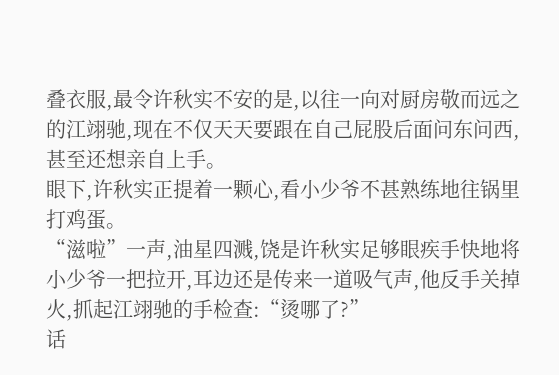叠衣服,最令许秋实不安的是,以往一向对厨房敬而远之的江翊驰,现在不仅天天要跟在自己屁股后面问东问西,甚至还想亲自上手。
眼下,许秋实正提着一颗心,看小少爷不甚熟练地往锅里打鸡蛋。
“滋啦”一声,油星四溅,饶是许秋实足够眼疾手快地将小少爷一把拉开,耳边还是传来一道吸气声,他反手关掉火,抓起江翊驰的手检查:“烫哪了?”
话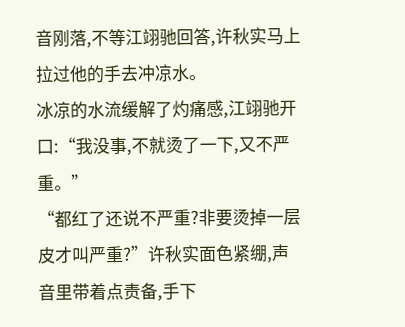音刚落,不等江翊驰回答,许秋实马上拉过他的手去冲凉水。
冰凉的水流缓解了灼痛感,江翊驰开口:“我没事,不就烫了一下,又不严重。”
“都红了还说不严重?非要烫掉一层皮才叫严重?”许秋实面色紧绷,声音里带着点责备,手下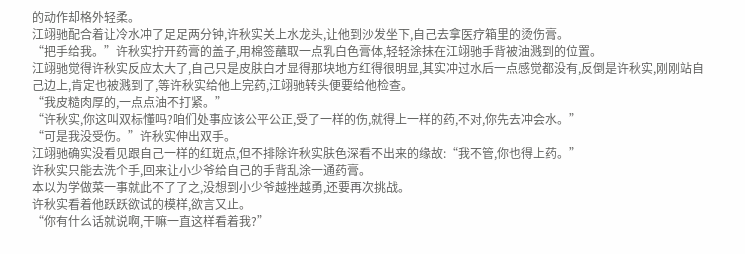的动作却格外轻柔。
江翊驰配合着让冷水冲了足足两分钟,许秋实关上水龙头,让他到沙发坐下,自己去拿医疗箱里的烫伤膏。
“把手给我。”许秋实拧开药膏的盖子,用棉签蘸取一点乳白色膏体,轻轻涂抹在江翊驰手背被油溅到的位置。
江翊驰觉得许秋实反应太大了,自己只是皮肤白才显得那块地方红得很明显,其实冲过水后一点感觉都没有,反倒是许秋实,刚刚站自己边上,肯定也被溅到了,等许秋实给他上完药,江翊驰转头便要给他检查。
“我皮糙肉厚的,一点点油不打紧。”
“许秋实,你这叫双标懂吗?咱们处事应该公平公正,受了一样的伤,就得上一样的药,不对,你先去冲会水。”
“可是我没受伤。”许秋实伸出双手。
江翊驰确实没看见跟自己一样的红斑点,但不排除许秋实肤色深看不出来的缘故:“我不管,你也得上药。”
许秋实只能去洗个手,回来让小少爷给自己的手背乱涂一通药膏。
本以为学做菜一事就此不了了之,没想到小少爷越挫越勇,还要再次挑战。
许秋实看着他跃跃欲试的模样,欲言又止。
“你有什么话就说啊,干嘛一直这样看着我?”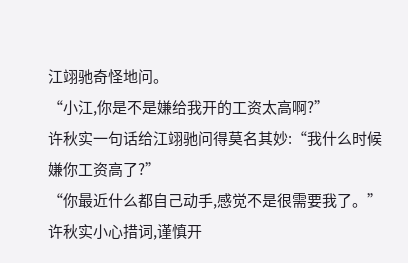江翊驰奇怪地问。
“小江,你是不是嫌给我开的工资太高啊?”
许秋实一句话给江翊驰问得莫名其妙:“我什么时候嫌你工资高了?”
“你最近什么都自己动手,感觉不是很需要我了。”许秋实小心措词,谨慎开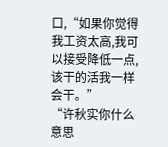口,“如果你觉得我工资太高,我可以接受降低一点,该干的活我一样会干。”
“许秋实你什么意思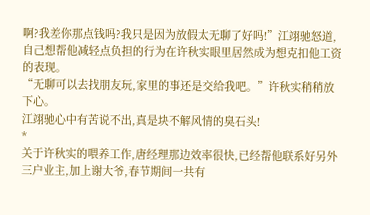啊?我差你那点钱吗?我只是因为放假太无聊了好吗!”江翊驰怒道,自己想帮他减轻点负担的行为在许秋实眼里居然成为想克扣他工资的表现。
“无聊可以去找朋友玩,家里的事还是交给我吧。”许秋实稍稍放下心。
江翊驰心中有苦说不出,真是块不解风情的臭石头!
*
关于许秋实的喂养工作,唐经理那边效率很快,已经帮他联系好另外三户业主,加上谢大爷,春节期间一共有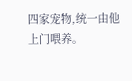四家宠物,统一由他上门喂养。